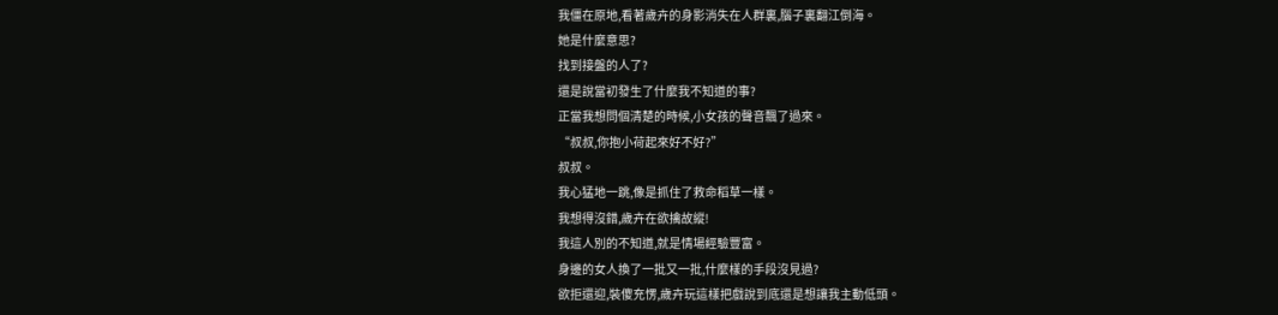我僵在原地,看著歲卉的身影消失在人群裏,腦子裏翻江倒海。
她是什麼意思?
找到接盤的人了?
還是說當初發生了什麼我不知道的事?
正當我想問個清楚的時候,小女孩的聲音飄了過來。
“叔叔,你抱小荷起來好不好?”
叔叔。
我心猛地一跳,像是抓住了救命稻草一樣。
我想得沒錯,歲卉在欲擒故縱!
我這人別的不知道,就是情場經驗豐富。
身邊的女人換了一批又一批,什麼樣的手段沒見過?
欲拒還迎,裝傻充愣,歲卉玩這樣把戲說到底還是想讓我主動低頭。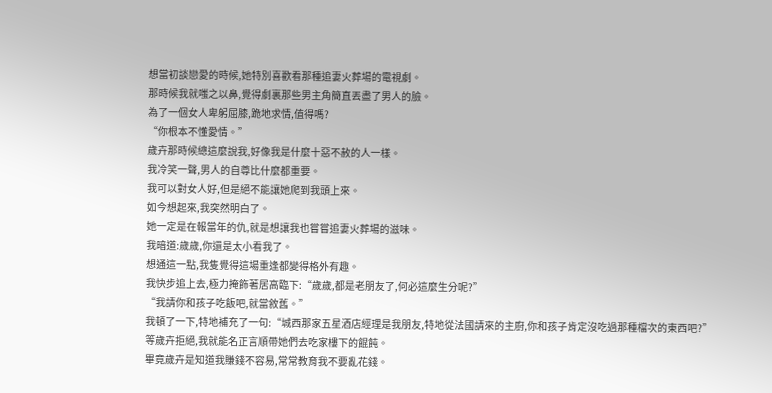想當初談戀愛的時候,她特別喜歡看那種追妻火葬場的電視劇。
那時候我就嗤之以鼻,覺得劇裏那些男主角簡直丟盡了男人的臉。
為了一個女人卑躬屈膝,跪地求情,值得嗎?
“你根本不懂愛情。”
歲卉那時候總這麼說我,好像我是什麼十惡不赦的人一樣。
我冷笑一聲,男人的自尊比什麼都重要。
我可以對女人好,但是絕不能讓她爬到我頭上來。
如今想起來,我突然明白了。
她一定是在報當年的仇,就是想讓我也嘗嘗追妻火葬場的滋味。
我暗道:歲歲,你還是太小看我了。
想通這一點,我隻覺得這場重逢都變得格外有趣。
我快步追上去,極力掩飾著居高臨下:“歲歲,都是老朋友了,何必這麼生分呢?”
“我請你和孩子吃飯吧,就當敘舊。”
我頓了一下,特地補充了一句:“城西那家五星酒店經理是我朋友,特地從法國請來的主廚,你和孩子肯定沒吃過那種檔次的東西吧?”
等歲卉拒絕,我就能名正言順帶她們去吃家樓下的餛飩。
畢竟歲卉是知道我賺錢不容易,常常教育我不要亂花錢。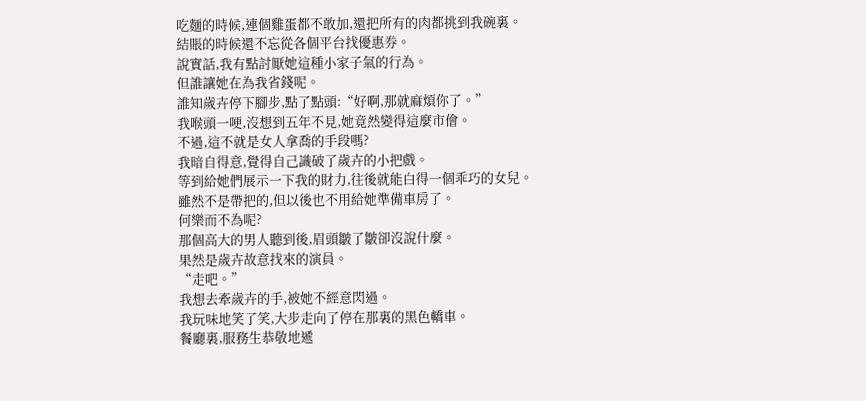吃麵的時候,連個雞蛋都不敢加,還把所有的肉都挑到我碗裏。
結賬的時候還不忘從各個平台找優惠券。
說實話,我有點討厭她這種小家子氣的行為。
但誰讓她在為我省錢呢。
誰知歲卉停下腳步,點了點頭:“好啊,那就麻煩你了。”
我喉頭一哽,沒想到五年不見,她竟然變得這麼市儈。
不過,這不就是女人拿喬的手段嗎?
我暗自得意,覺得自己識破了歲卉的小把戲。
等到給她們展示一下我的財力,往後就能白得一個乖巧的女兒。
雖然不是帶把的,但以後也不用給她準備車房了。
何樂而不為呢?
那個高大的男人聽到後,眉頭皺了皺卻沒說什麼。
果然是歲卉故意找來的演員。
“走吧。”
我想去牽歲卉的手,被她不經意閃過。
我玩味地笑了笑,大步走向了停在那裏的黑色轎車。
餐廳裏,服務生恭敬地遞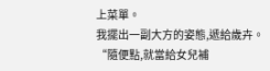上菜單。
我擺出一副大方的姿態,遞給歲卉。
“隨便點,就當給女兒補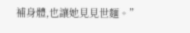補身體,也讓她見見世麵。”